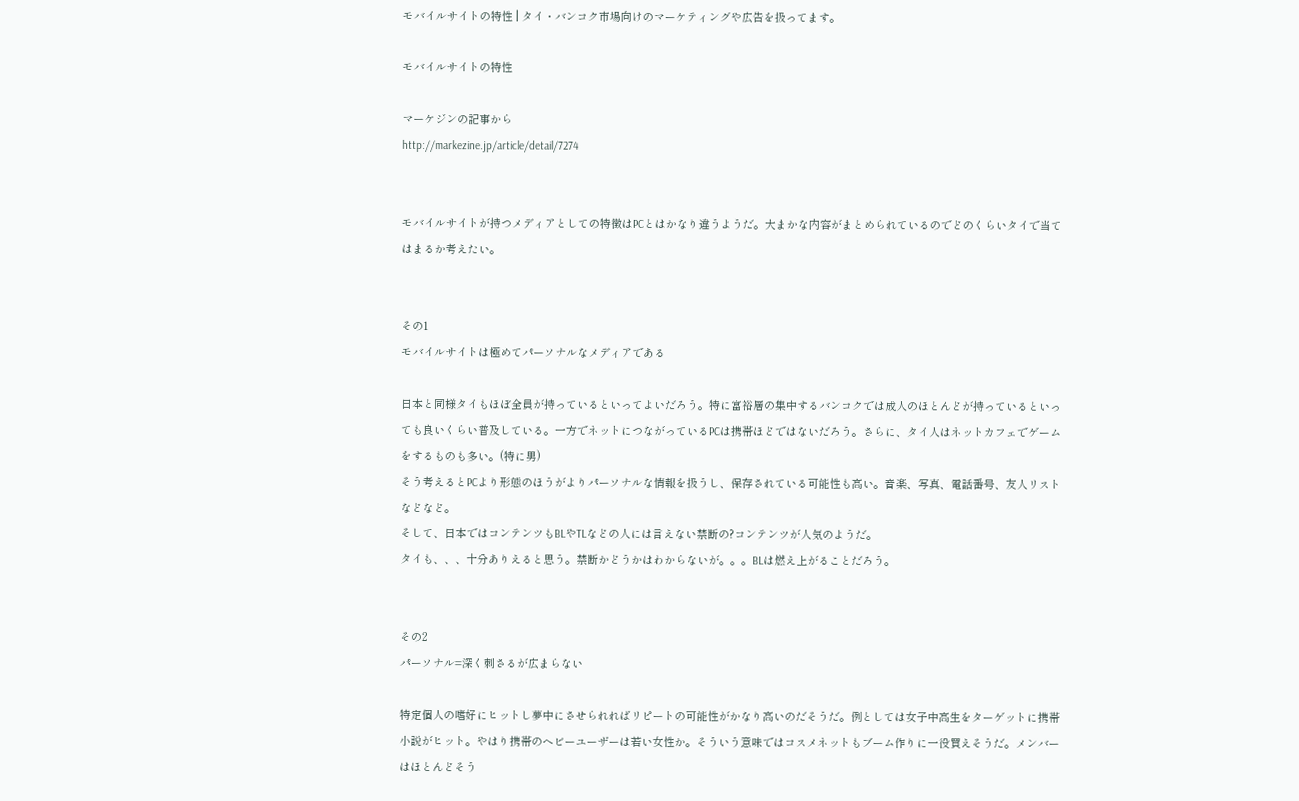モバイルサイトの特性 | タイ・バンコク市場向けのマーケティングや広告を扱ってます。

モバイルサイトの特性

マーケジンの記事から
http://markezine.jp/article/detail/7274


モバイルサイトが持つメディアとしての特徴はPCとはかなり違うようだ。大まかな内容がまとめられているのでどのくらいタイで当てはまるか考えたい。


その1
モバイルサイトは極めてパーソナルなメディアである

日本と同様タイもほぼ全員が持っているといってよいだろう。特に富裕層の集中するバンコクでは成人のほとんどが持っているといっても良いくらい普及している。一方でネットにつながっているPCは携帯ほどではないだろう。さらに、タイ人はネットカフェでゲームをするものも多い。(特に男)
そう考えるとPCより形態のほうがよりパーソナルな情報を扱うし、保存されている可能性も高い。音楽、写真、電話番号、友人リストなどなど。
そして、日本ではコンテンツもBLやTLなどの人には言えない禁断の?コンテンツが人気のようだ。
タイも、、、十分ありえると思う。禁断かどうかはわからないが。。。BLは燃え上がることだろう。


その2
パーソナル=深く刺さるが広まらない

特定個人の嗜好にヒットし夢中にさせられればリピートの可能性がかなり高いのだそうだ。例としては女子中高生をターゲットに携帯小説がヒット。やはり携帯のヘビーユーザーは若い女性か。そういう意味ではコスメネットもブーム作りに一役買えそうだ。メンバーはほとんどそう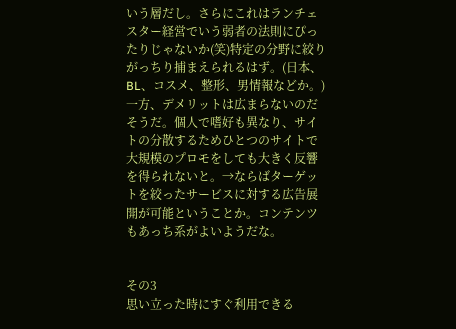いう層だし。さらにこれはランチェスター経営でいう弱者の法則にぴったりじゃないか(笑)特定の分野に絞りがっちり捕まえられるはず。(日本、BL、コスメ、整形、男情報などか。)
一方、デメリットは広まらないのだそうだ。個人で嗜好も異なり、サイトの分散するためひとつのサイトで大規模のプロモをしても大きく反響を得られないと。→ならばターゲットを絞ったサービスに対する広告展開が可能ということか。コンテンツもあっち系がよいようだな。


その3
思い立った時にすぐ利用できる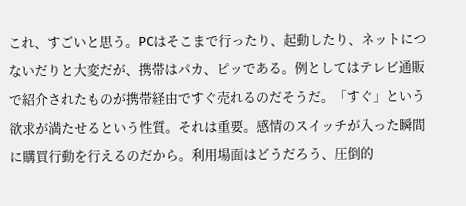これ、すごいと思う。PCはそこまで行ったり、起動したり、ネットにつないだりと大変だが、携帯はパカ、ピッである。例としてはテレビ通販で紹介されたものが携帯経由ですぐ売れるのだそうだ。「すぐ」という欲求が満たせるという性質。それは重要。感情のスイッチが入った瞬間に購買行動を行えるのだから。利用場面はどうだろう、圧倒的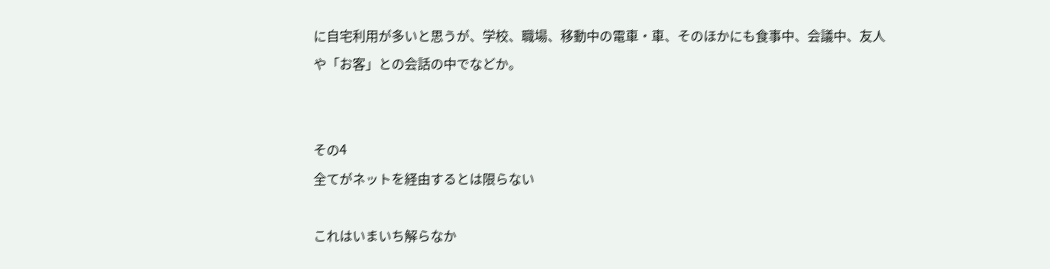に自宅利用が多いと思うが、学校、職場、移動中の電車・車、そのほかにも食事中、会議中、友人や「お客」との会話の中でなどか。


その4
全てがネットを経由するとは限らない

これはいまいち解らなか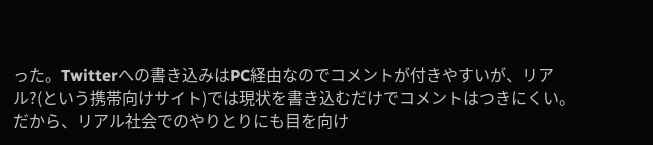った。Twitterへの書き込みはPC経由なのでコメントが付きやすいが、リアル?(という携帯向けサイト)では現状を書き込むだけでコメントはつきにくい。だから、リアル社会でのやりとりにも目を向け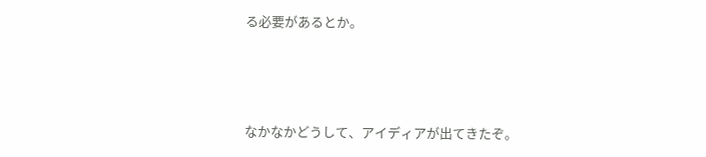る必要があるとか。



なかなかどうして、アイディアが出てきたぞ。